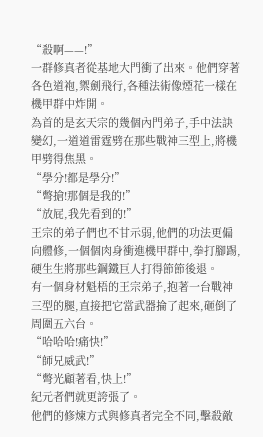“殺啊——!”
一群修真者從基地大門衝了出來。他們穿著各色道袍,禦劍飛行,各種法術像煙花一樣在機甲群中炸開。
為首的是玄天宗的幾個內門弟子,手中法訣變幻,一道道雷霆劈在那些戰神三型上,將機甲劈得焦黑。
“學分!都是學分!”
“彆搶!那個是我的!”
“放屁,我先看到的!”
王宗的弟子們也不甘示弱,他們的功法更偏向體修,一個個肉身衝進機甲群中,拳打腳踢,硬生生將那些鋼鐵巨人打得節節後退。
有一個身材魁梧的王宗弟子,抱著一台戰神三型的腿,直接把它當武器掄了起來,砸倒了周圍五六台。
“哈哈哈!痛快!”
“師兄威武!”
“彆光顧著看,快上!”
紀元者們就更誇張了。
他們的修煉方式與修真者完全不同,擊殺敵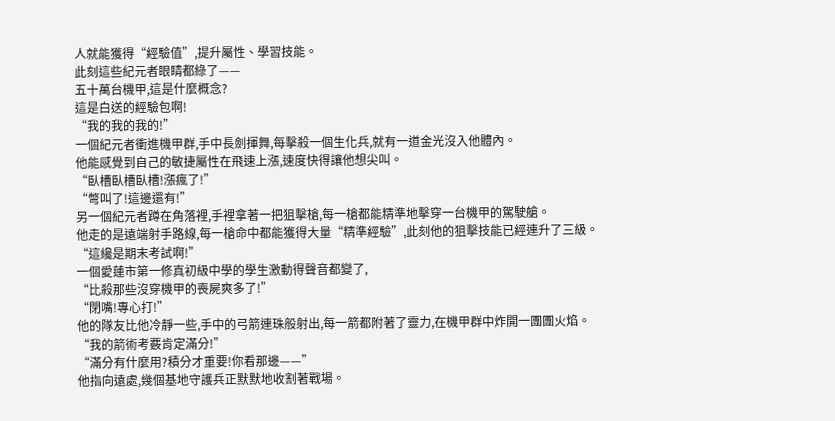人就能獲得“經驗值”,提升屬性、學習技能。
此刻這些紀元者眼睛都綠了——
五十萬台機甲,這是什麼概念?
這是白送的經驗包啊!
“我的我的我的!”
一個紀元者衝進機甲群,手中長劍揮舞,每擊殺一個生化兵,就有一道金光沒入他體內。
他能感覺到自己的敏捷屬性在飛速上漲,速度快得讓他想尖叫。
“臥槽臥槽臥槽!漲瘋了!”
“彆叫了!這邊還有!”
另一個紀元者蹲在角落裡,手裡拿著一把狙擊槍,每一槍都能精準地擊穿一台機甲的駕駛艙。
他走的是遠端射手路線,每一槍命中都能獲得大量“精準經驗”,此刻他的狙擊技能已經連升了三級。
“這纔是期末考試啊!”
一個愛蓮市第一修真初級中學的學生激動得聲音都變了,
“比殺那些沒穿機甲的喪屍爽多了!”
“閉嘴!專心打!”
他的隊友比他冷靜一些,手中的弓箭連珠般射出,每一箭都附著了靈力,在機甲群中炸開一團團火焰。
“我的箭術考覈肯定滿分!”
“滿分有什麼用?積分才重要!你看那邊——”
他指向遠處,幾個基地守護兵正默默地收割著戰場。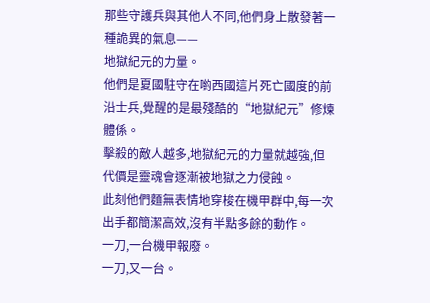那些守護兵與其他人不同,他們身上散發著一種詭異的氣息——
地獄紀元的力量。
他們是夏國駐守在喲西國這片死亡國度的前沿士兵,覺醒的是最殘酷的“地獄紀元”修煉體係。
擊殺的敵人越多,地獄紀元的力量就越強,但代價是靈魂會逐漸被地獄之力侵蝕。
此刻他們麵無表情地穿梭在機甲群中,每一次出手都簡潔高效,沒有半點多餘的動作。
一刀,一台機甲報廢。
一刀,又一台。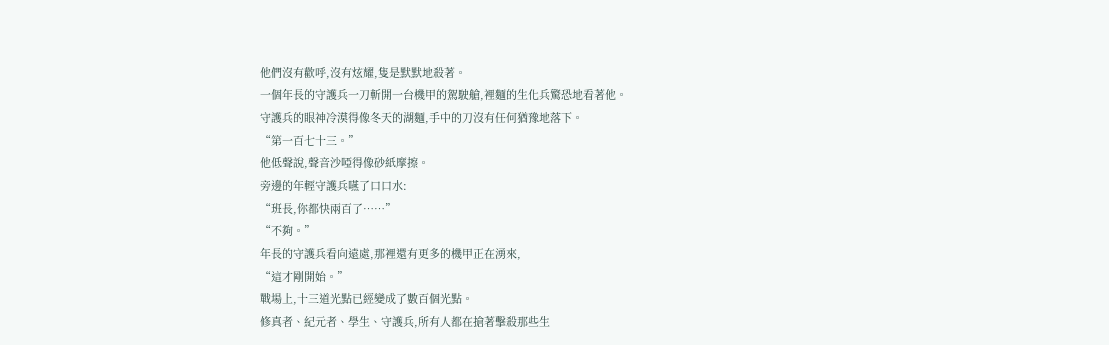他們沒有歡呼,沒有炫耀,隻是默默地殺著。
一個年長的守護兵一刀斬開一台機甲的駕駛艙,裡麵的生化兵驚恐地看著他。
守護兵的眼神冷漠得像冬天的湖麵,手中的刀沒有任何猶豫地落下。
“第一百七十三。”
他低聲說,聲音沙啞得像砂紙摩擦。
旁邊的年輕守護兵嚥了口口水:
“班長,你都快兩百了……”
“不夠。”
年長的守護兵看向遠處,那裡還有更多的機甲正在湧來,
“這才剛開始。”
戰場上,十三道光點已經變成了數百個光點。
修真者、紀元者、學生、守護兵,所有人都在搶著擊殺那些生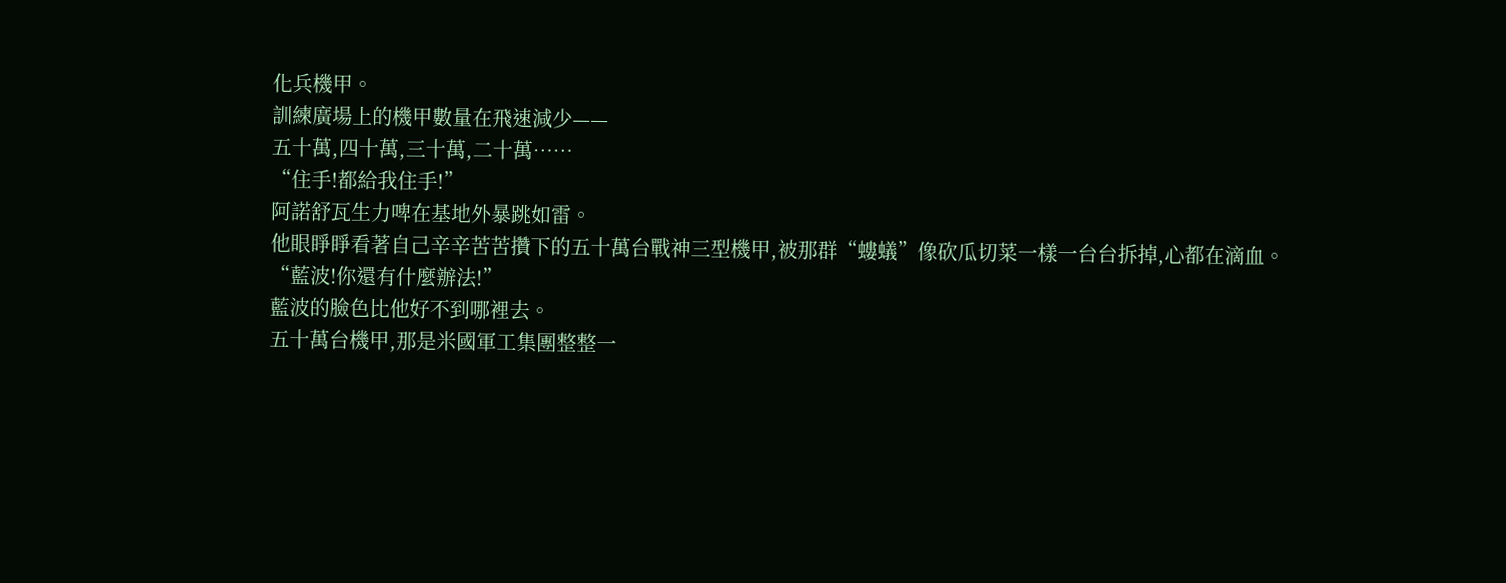化兵機甲。
訓練廣場上的機甲數量在飛速減少——
五十萬,四十萬,三十萬,二十萬……
“住手!都給我住手!”
阿諾舒瓦生力啤在基地外暴跳如雷。
他眼睜睜看著自己辛辛苦苦攢下的五十萬台戰神三型機甲,被那群“螻蟻”像砍瓜切菜一樣一台台拆掉,心都在滴血。
“藍波!你還有什麼辦法!”
藍波的臉色比他好不到哪裡去。
五十萬台機甲,那是米國軍工集團整整一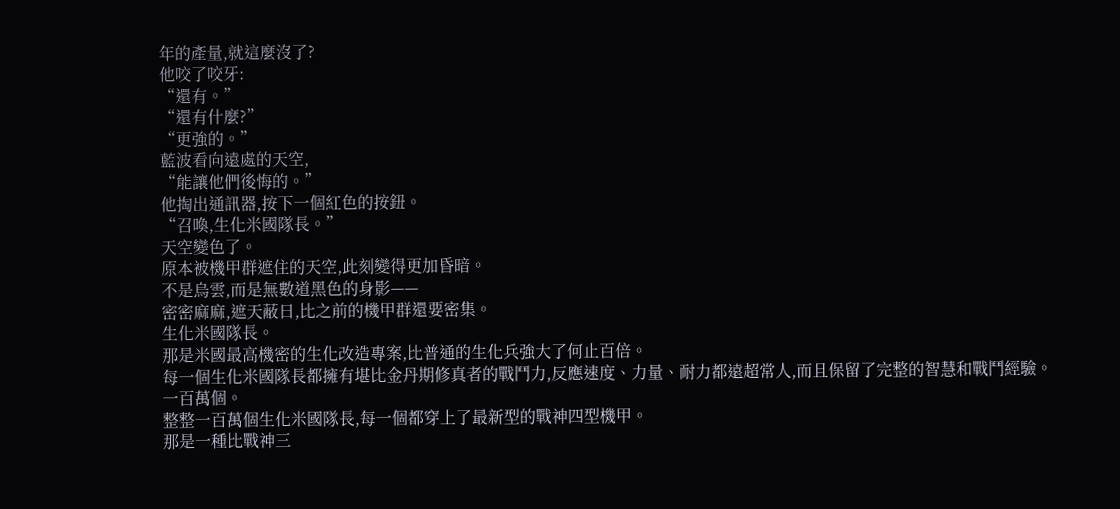年的產量,就這麼沒了?
他咬了咬牙:
“還有。”
“還有什麼?”
“更強的。”
藍波看向遠處的天空,
“能讓他們後悔的。”
他掏出通訊器,按下一個紅色的按鈕。
“召喚,生化米國隊長。”
天空變色了。
原本被機甲群遮住的天空,此刻變得更加昏暗。
不是烏雲,而是無數道黑色的身影——
密密麻麻,遮天蔽日,比之前的機甲群還要密集。
生化米國隊長。
那是米國最高機密的生化改造專案,比普通的生化兵強大了何止百倍。
每一個生化米國隊長都擁有堪比金丹期修真者的戰鬥力,反應速度、力量、耐力都遠超常人,而且保留了完整的智慧和戰鬥經驗。
一百萬個。
整整一百萬個生化米國隊長,每一個都穿上了最新型的戰神四型機甲。
那是一種比戰神三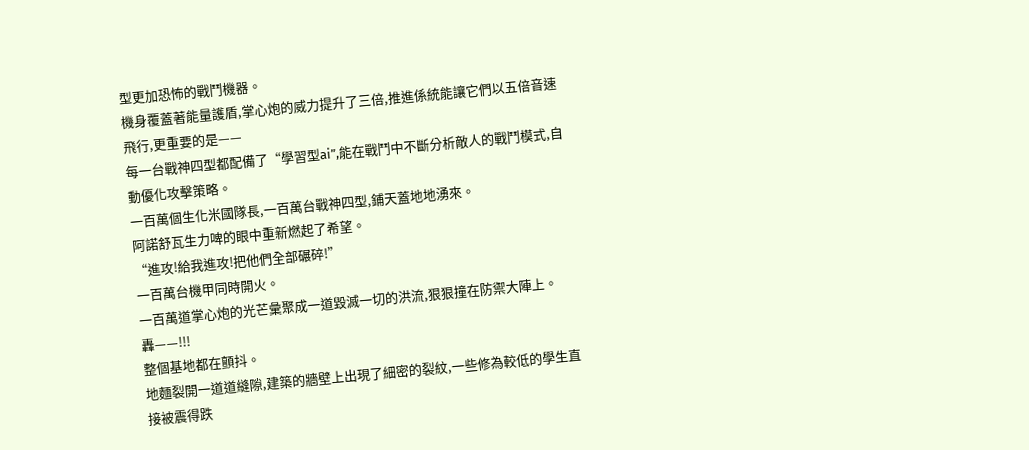型更加恐怖的戰鬥機器。
機身覆蓋著能量護盾,掌心炮的威力提升了三倍,推進係統能讓它們以五倍音速飛行,更重要的是——
每一台戰神四型都配備了“學習型ai”,能在戰鬥中不斷分析敵人的戰鬥模式,自動優化攻擊策略。
一百萬個生化米國隊長,一百萬台戰神四型,鋪天蓋地地湧來。
阿諾舒瓦生力啤的眼中重新燃起了希望。
“進攻!給我進攻!把他們全部碾碎!”
一百萬台機甲同時開火。
一百萬道掌心炮的光芒彙聚成一道毀滅一切的洪流,狠狠撞在防禦大陣上。
轟——!!!
整個基地都在顫抖。
地麵裂開一道道縫隙,建築的牆壁上出現了細密的裂紋,一些修為較低的學生直接被震得跌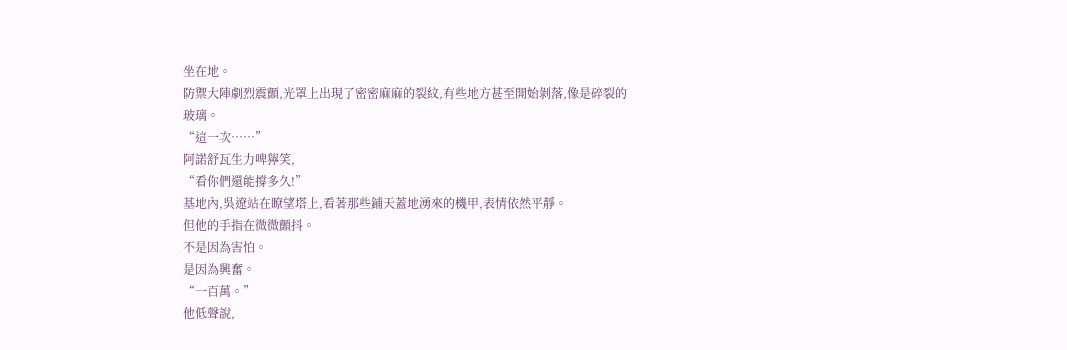坐在地。
防禦大陣劇烈震顫,光罩上出現了密密麻麻的裂紋,有些地方甚至開始剝落,像是碎裂的玻璃。
“這一次……”
阿諾舒瓦生力啤獰笑,
“看你們還能撐多久!”
基地內,吳遼站在瞭望塔上,看著那些鋪天蓋地湧來的機甲,表情依然平靜。
但他的手指在微微顫抖。
不是因為害怕。
是因為興奮。
“一百萬。”
他低聲說,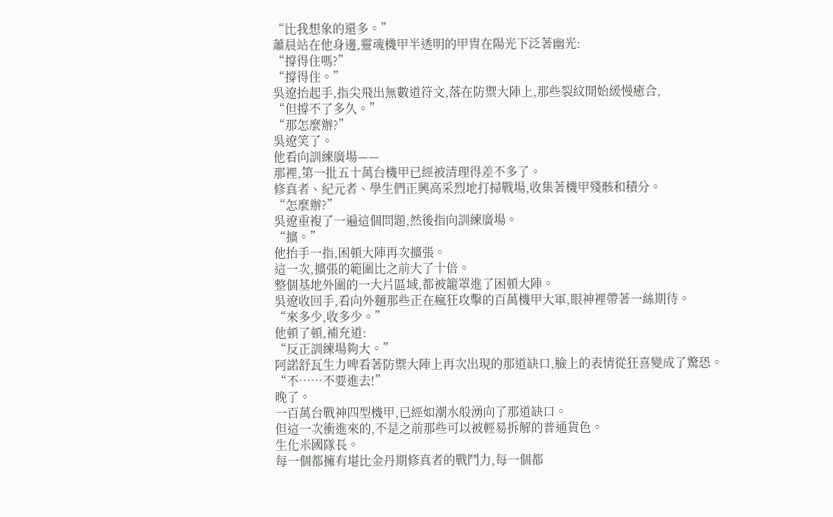“比我想象的還多。”
蕭晨站在他身邊,靈魂機甲半透明的甲冑在陽光下泛著幽光:
“撐得住嗎?”
“撐得住。”
吳遼抬起手,指尖飛出無數道符文,落在防禦大陣上,那些裂紋開始緩慢癒合,
“但撐不了多久。”
“那怎麼辦?”
吳遼笑了。
他看向訓練廣場——
那裡,第一批五十萬台機甲已經被清理得差不多了。
修真者、紀元者、學生們正興高采烈地打掃戰場,收集著機甲殘骸和積分。
“怎麼辦?”
吳遼重複了一遍這個問題,然後指向訓練廣場。
“擴。”
他抬手一指,困頓大陣再次擴張。
這一次,擴張的範圍比之前大了十倍。
整個基地外圍的一大片區域,都被籠罩進了困頓大陣。
吳遼收回手,看向外麵那些正在瘋狂攻擊的百萬機甲大軍,眼神裡帶著一絲期待。
“來多少,收多少。”
他頓了頓,補充道:
“反正訓練場夠大。”
阿諾舒瓦生力啤看著防禦大陣上再次出現的那道缺口,臉上的表情從狂喜變成了驚恐。
“不……不要進去!”
晚了。
一百萬台戰神四型機甲,已經如潮水般湧向了那道缺口。
但這一次衝進來的,不是之前那些可以被輕易拆解的普通貨色。
生化米國隊長。
每一個都擁有堪比金丹期修真者的戰鬥力,每一個都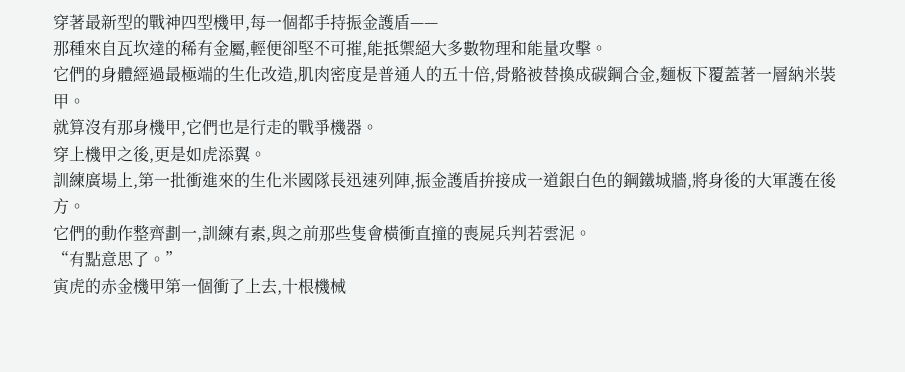穿著最新型的戰神四型機甲,每一個都手持振金護盾——
那種來自瓦坎達的稀有金屬,輕便卻堅不可摧,能抵禦絕大多數物理和能量攻擊。
它們的身體經過最極端的生化改造,肌肉密度是普通人的五十倍,骨骼被替換成碳鋼合金,麵板下覆蓋著一層納米裝甲。
就算沒有那身機甲,它們也是行走的戰爭機器。
穿上機甲之後,更是如虎添翼。
訓練廣場上,第一批衝進來的生化米國隊長迅速列陣,振金護盾拚接成一道銀白色的鋼鐵城牆,將身後的大軍護在後方。
它們的動作整齊劃一,訓練有素,與之前那些隻會橫衝直撞的喪屍兵判若雲泥。
“有點意思了。”
寅虎的赤金機甲第一個衝了上去,十根機械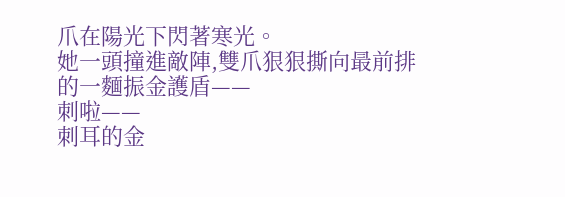爪在陽光下閃著寒光。
她一頭撞進敵陣,雙爪狠狠撕向最前排的一麵振金護盾——
刺啦——
刺耳的金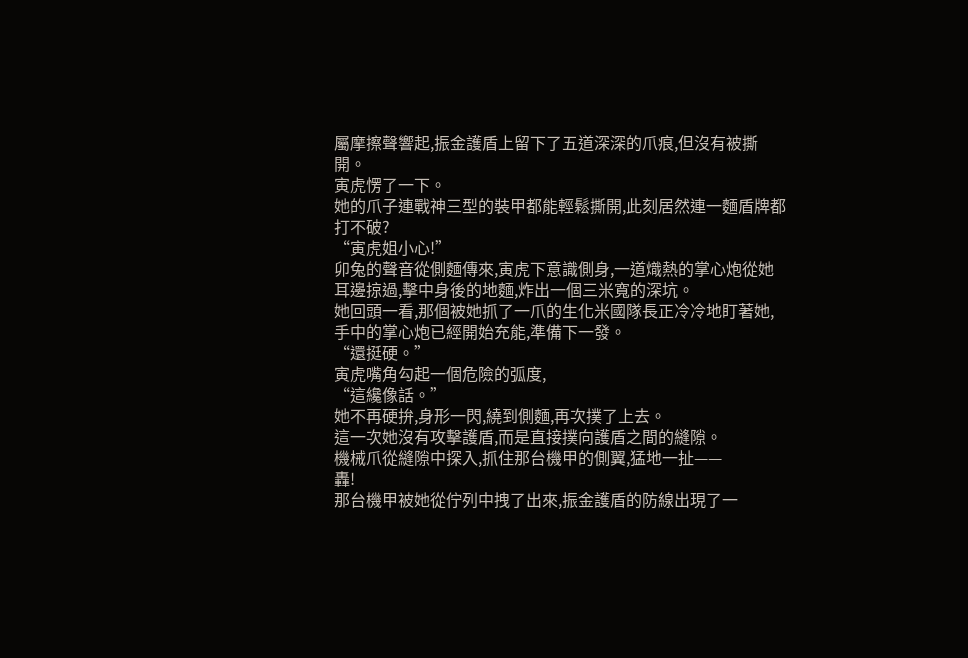屬摩擦聲響起,振金護盾上留下了五道深深的爪痕,但沒有被撕開。
寅虎愣了一下。
她的爪子連戰神三型的裝甲都能輕鬆撕開,此刻居然連一麵盾牌都打不破?
“寅虎姐小心!”
卯兔的聲音從側麵傳來,寅虎下意識側身,一道熾熱的掌心炮從她耳邊掠過,擊中身後的地麵,炸出一個三米寬的深坑。
她回頭一看,那個被她抓了一爪的生化米國隊長正冷冷地盯著她,手中的掌心炮已經開始充能,準備下一發。
“還挺硬。”
寅虎嘴角勾起一個危險的弧度,
“這纔像話。”
她不再硬拚,身形一閃,繞到側麵,再次撲了上去。
這一次她沒有攻擊護盾,而是直接撲向護盾之間的縫隙。
機械爪從縫隙中探入,抓住那台機甲的側翼,猛地一扯——
轟!
那台機甲被她從佇列中拽了出來,振金護盾的防線出現了一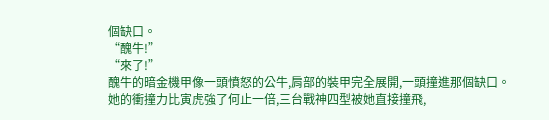個缺口。
“醜牛!”
“來了!”
醜牛的暗金機甲像一頭憤怒的公牛,肩部的裝甲完全展開,一頭撞進那個缺口。
她的衝撞力比寅虎強了何止一倍,三台戰神四型被她直接撞飛,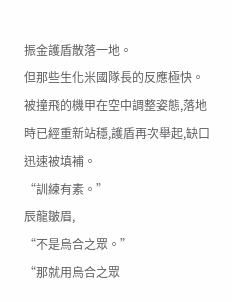振金護盾散落一地。
但那些生化米國隊長的反應極快。
被撞飛的機甲在空中調整姿態,落地時已經重新站穩,護盾再次舉起,缺口迅速被填補。
“訓練有素。”
辰龍皺眉,
“不是烏合之眾。”
“那就用烏合之眾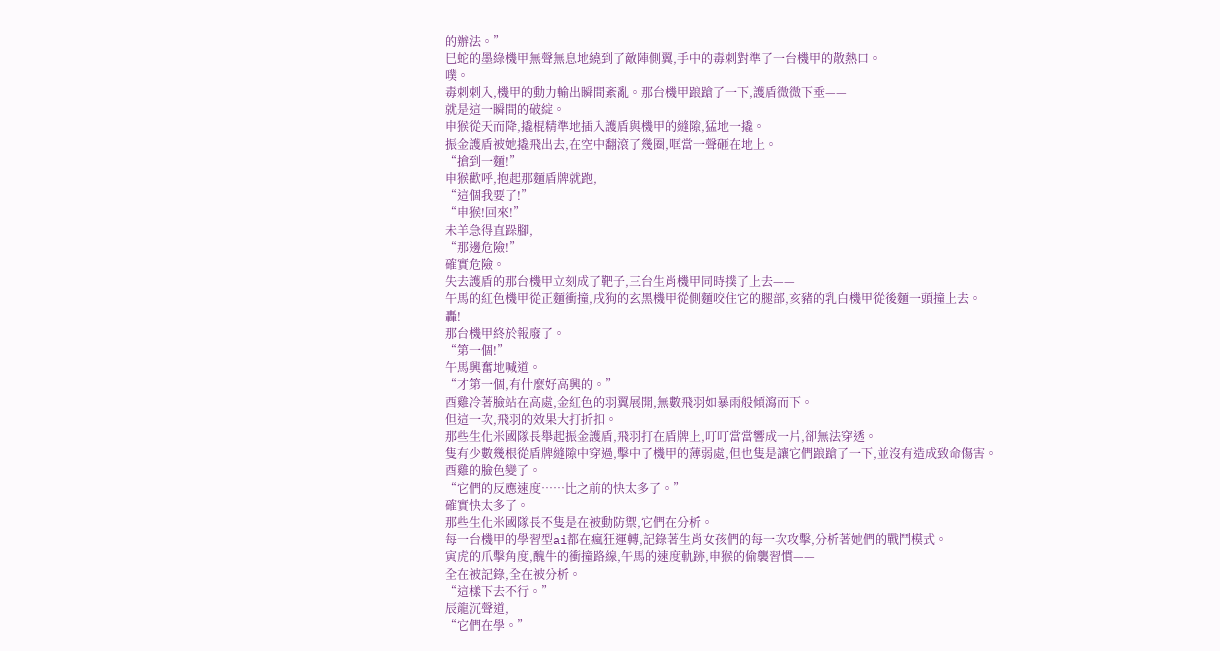的辦法。”
巳蛇的墨綠機甲無聲無息地繞到了敵陣側翼,手中的毒刺對準了一台機甲的散熱口。
噗。
毒刺刺入,機甲的動力輸出瞬間紊亂。那台機甲踉蹌了一下,護盾微微下垂——
就是這一瞬間的破綻。
申猴從天而降,撬棍精準地插入護盾與機甲的縫隙,猛地一撬。
振金護盾被她撬飛出去,在空中翻滾了幾圈,哐當一聲砸在地上。
“搶到一麵!”
申猴歡呼,抱起那麵盾牌就跑,
“這個我要了!”
“申猴!回來!”
未羊急得直跺腳,
“那邊危險!”
確實危險。
失去護盾的那台機甲立刻成了靶子,三台生肖機甲同時撲了上去——
午馬的紅色機甲從正麵衝撞,戌狗的玄黑機甲從側麵咬住它的腿部,亥豬的乳白機甲從後麵一頭撞上去。
轟!
那台機甲終於報廢了。
“第一個!”
午馬興奮地喊道。
“才第一個,有什麼好高興的。”
酉雞冷著臉站在高處,金紅色的羽翼展開,無數飛羽如暴雨般傾瀉而下。
但這一次,飛羽的效果大打折扣。
那些生化米國隊長舉起振金護盾,飛羽打在盾牌上,叮叮當當響成一片,卻無法穿透。
隻有少數幾根從盾牌縫隙中穿過,擊中了機甲的薄弱處,但也隻是讓它們踉蹌了一下,並沒有造成致命傷害。
酉雞的臉色變了。
“它們的反應速度……比之前的快太多了。”
確實快太多了。
那些生化米國隊長不隻是在被動防禦,它們在分析。
每一台機甲的學習型ai都在瘋狂運轉,記錄著生肖女孩們的每一次攻擊,分析著她們的戰鬥模式。
寅虎的爪擊角度,醜牛的衝撞路線,午馬的速度軌跡,申猴的偷襲習慣——
全在被記錄,全在被分析。
“這樣下去不行。”
辰龍沉聲道,
“它們在學。”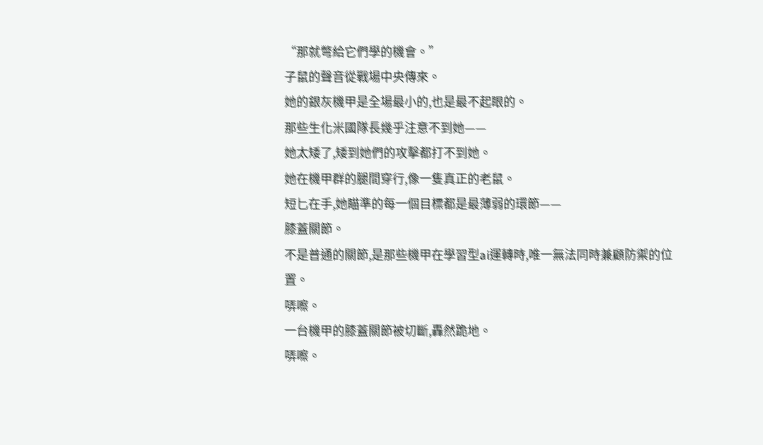“那就彆給它們學的機會。”
子鼠的聲音從戰場中央傳來。
她的銀灰機甲是全場最小的,也是最不起眼的。
那些生化米國隊長幾乎注意不到她——
她太矮了,矮到她們的攻擊都打不到她。
她在機甲群的腿間穿行,像一隻真正的老鼠。
短匕在手,她瞄準的每一個目標都是最薄弱的環節——
膝蓋關節。
不是普通的關節,是那些機甲在學習型ai運轉時,唯一無法同時兼顧防禦的位置。
哢嚓。
一台機甲的膝蓋關節被切斷,轟然跪地。
哢嚓。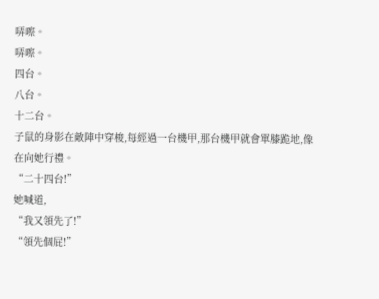哢嚓。
哢嚓。
四台。
八台。
十二台。
子鼠的身影在敵陣中穿梭,每經過一台機甲,那台機甲就會單膝跪地,像在向她行禮。
“二十四台!”
她喊道,
“我又領先了!”
“領先個屁!”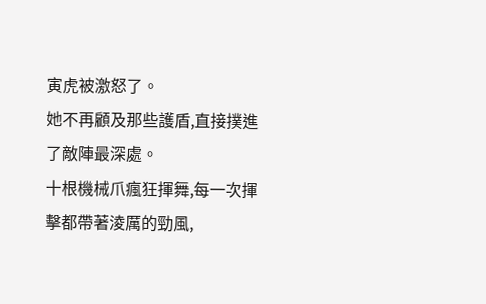寅虎被激怒了。
她不再顧及那些護盾,直接撲進了敵陣最深處。
十根機械爪瘋狂揮舞,每一次揮擊都帶著淩厲的勁風,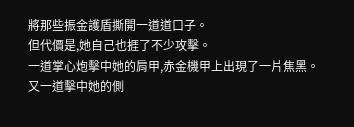將那些振金護盾撕開一道道口子。
但代價是,她自己也捱了不少攻擊。
一道掌心炮擊中她的肩甲,赤金機甲上出現了一片焦黑。
又一道擊中她的側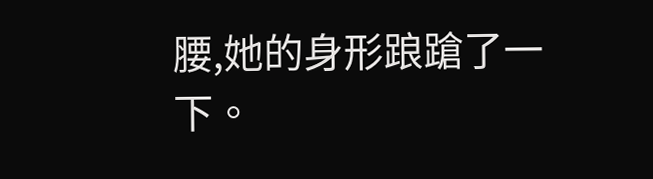腰,她的身形踉蹌了一下。